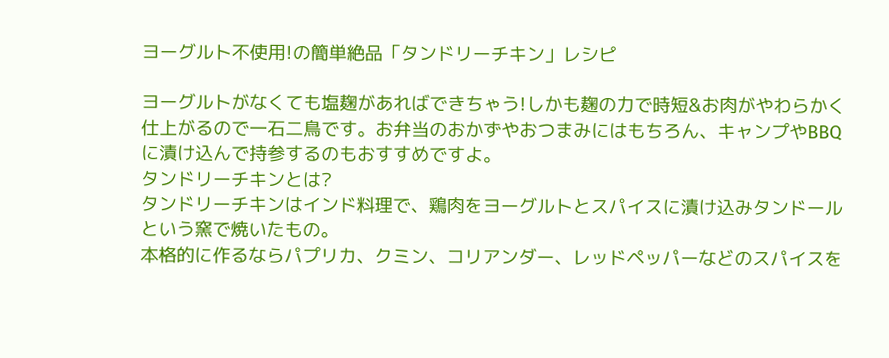ヨーグルト不使用!の簡単絶品「タンドリーチキン」レシピ

ヨーグルトがなくても塩麹があればできちゃう!しかも麹の力で時短&お肉がやわらかく仕上がるので一石二鳥です。お弁当のおかずやおつまみにはもちろん、キャンプやBBQに漬け込んで持参するのもおすすめですよ。
タンドリーチキンとは?
タンドリーチキンはインド料理で、鶏肉をヨーグルトとスパイスに漬け込みタンドールという窯で焼いたもの。
本格的に作るならパプリカ、クミン、コリアンダー、レッドペッパーなどのスパイスを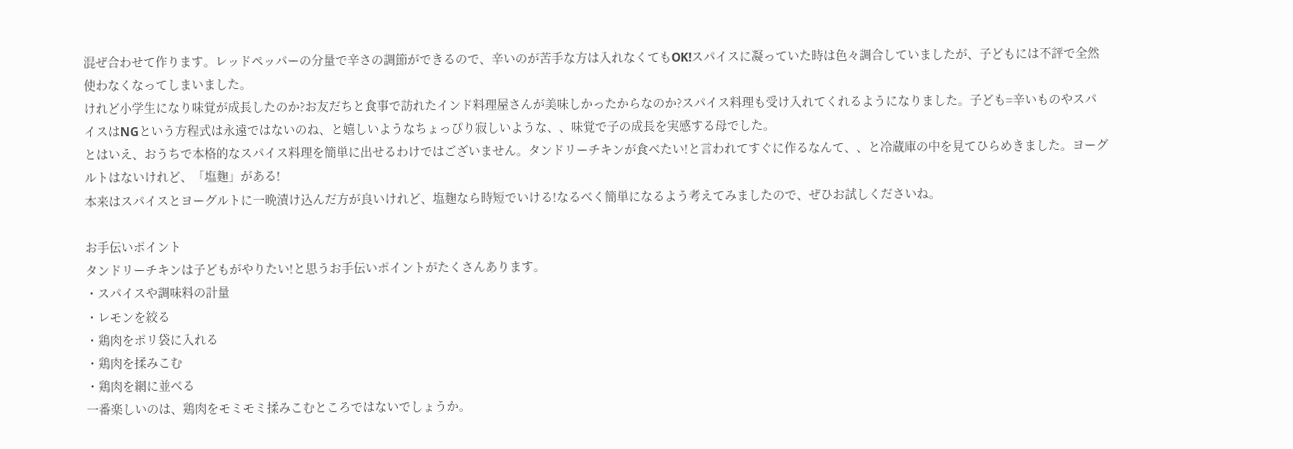混ぜ合わせて作ります。レッドペッパーの分量で辛さの調節ができるので、辛いのが苦手な方は入れなくてもOK!スパイスに凝っていた時は色々調合していましたが、子どもには不評で全然使わなくなってしまいました。
けれど小学生になり味覚が成長したのか?お友だちと食事で訪れたインド料理屋さんが美味しかったからなのか?スパイス料理も受け入れてくれるようになりました。子ども=辛いものやスパイスはNGという方程式は永遠ではないのね、と嬉しいようなちょっぴり寂しいような、、味覚で子の成長を実感する母でした。
とはいえ、おうちで本格的なスパイス料理を簡単に出せるわけではございません。タンドリーチキンが食べたい!と言われてすぐに作るなんて、、と冷蔵庫の中を見てひらめきました。ヨーグルトはないけれど、「塩麹」がある!
本来はスパイスとヨーグルトに一晩漬け込んだ方が良いけれど、塩麹なら時短でいける!なるべく簡単になるよう考えてみましたので、ぜひお試しくださいね。

お手伝いポイント
タンドリーチキンは子どもがやりたい!と思うお手伝いポイントがたくさんあります。
・スパイスや調味料の計量
・レモンを絞る
・鶏肉をポリ袋に入れる
・鶏肉を揉みこむ
・鶏肉を網に並べる
一番楽しいのは、鶏肉をモミモミ揉みこむところではないでしょうか。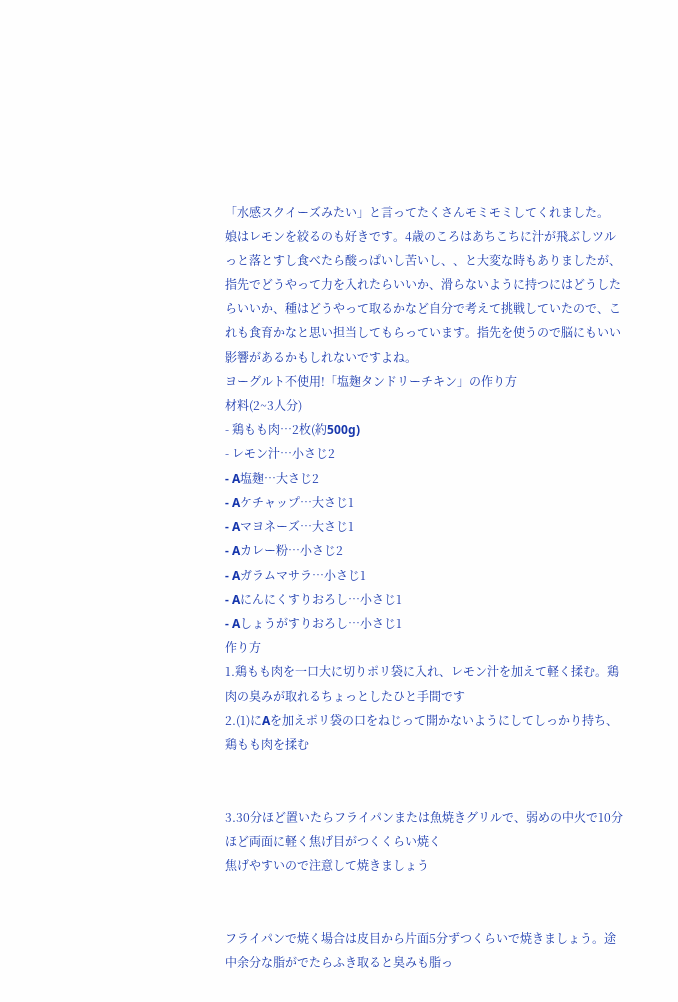「水感スクイーズみたい」と言ってたくさんモミモミしてくれました。
娘はレモンを絞るのも好きです。4歳のころはあちこちに汁が飛ぶしツルっと落とすし食べたら酸っぱいし苦いし、、と大変な時もありましたが、指先でどうやって力を入れたらいいか、滑らないように持つにはどうしたらいいか、種はどうやって取るかなど自分で考えて挑戦していたので、これも食育かなと思い担当してもらっています。指先を使うので脳にもいい影響があるかもしれないですよね。
ヨーグルト不使用!「塩麹タンドリーチキン」の作り方
材料(2~3人分)
- 鶏もも肉…2枚(約500g)
- レモン汁…小さじ2
- A塩麹…大さじ2
- Aケチャップ…大さじ1
- Aマヨネーズ…大さじ1
- Aカレー粉…小さじ2
- Aガラムマサラ…小さじ1
- Aにんにくすりおろし…小さじ1
- Aしょうがすりおろし…小さじ1
作り方
1.鶏もも肉を一口大に切りポリ袋に入れ、レモン汁を加えて軽く揉む。鶏肉の臭みが取れるちょっとしたひと手間です
2.(1)にAを加えポリ袋の口をねじって開かないようにしてしっかり持ち、鶏もも肉を揉む


3.30分ほど置いたらフライパンまたは魚焼きグリルで、弱めの中火で10分ほど両面に軽く焦げ目がつくくらい焼く
焦げやすいので注意して焼きましょう


フライパンで焼く場合は皮目から片面5分ずつくらいで焼きましょう。途中余分な脂がでたらふき取ると臭みも脂っ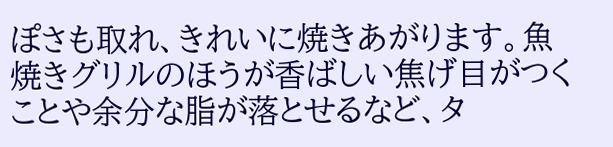ぽさも取れ、きれいに焼きあがります。魚焼きグリルのほうが香ばしい焦げ目がつくことや余分な脂が落とせるなど、タ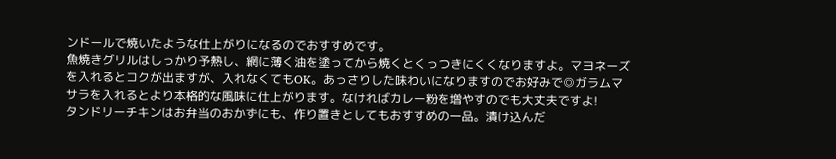ンドールで焼いたような仕上がりになるのでおすすめです。
魚焼きグリルはしっかり予熱し、網に薄く油を塗ってから焼くとくっつきにくくなりますよ。マヨネーズを入れるとコクが出ますが、入れなくてもOK。あっさりした味わいになりますのでお好みで◎ガラムマサラを入れるとより本格的な風味に仕上がります。なければカレー粉を増やすのでも大丈夫ですよ!
タンドリーチキンはお弁当のおかずにも、作り置きとしてもおすすめの一品。漬け込んだ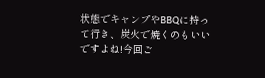状態でキャンプやBBQに持って行き、炭火で焼くのもいいですよね!今回ご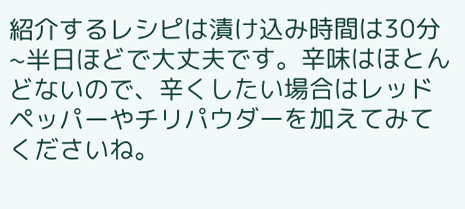紹介するレシピは漬け込み時間は30分~半日ほどで大丈夫です。辛味はほとんどないので、辛くしたい場合はレッドペッパーやチリパウダーを加えてみてくださいね。